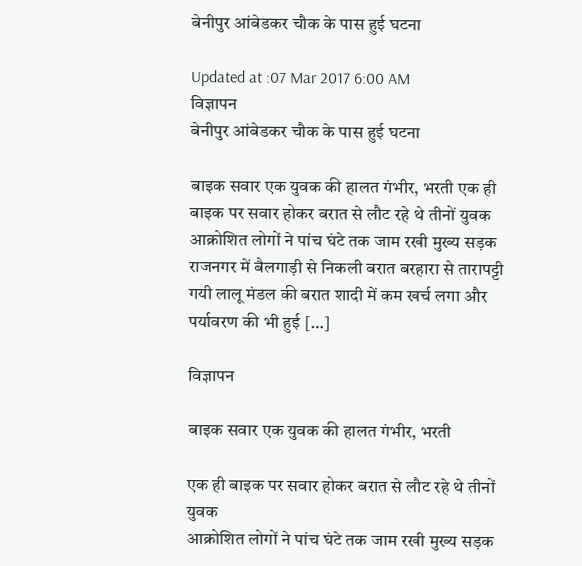बेनीपुर आंबेडकर चौक के पास हुई घटना

Updated at :07 Mar 2017 6:00 AM
विज्ञापन
बेनीपुर आंबेडकर चौक के पास हुई घटना

बाइक सवार एक युवक की हालत गंभीर, भरती एक ही बाइक पर सवार होकर बरात से लौट रहे थे तीनों युवक आक्रोशित लोगों ने पांच घंटे तक जाम रखी मुख्य सड़क राजनगर में बैलगाड़ी से निकली बरात बरहारा से तारापट्टी गयी लालू मंडल की बरात शादी में कम खर्च लगा और पर्यावरण की भी हुई […]

विज्ञापन

बाइक सवार एक युवक की हालत गंभीर, भरती

एक ही बाइक पर सवार होकर बरात से लौट रहे थे तीनों युवक
आक्रोशित लोगों ने पांच घंटे तक जाम रखी मुख्य सड़क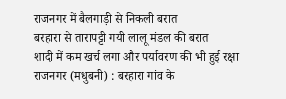राजनगर में बैलगाड़ी से निकली बरात
बरहारा से तारापट्टी गयी लालू मंडल की बरात
शादी में कम खर्च लगा और पर्यावरण की भी हुई रक्षा
राजनगर (मधुबनी) : बरहारा गांव के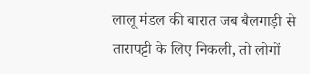लालू मंडल की बारात जब बैलगाड़ी से तारापट्टी के लिए निकली, तो लोगों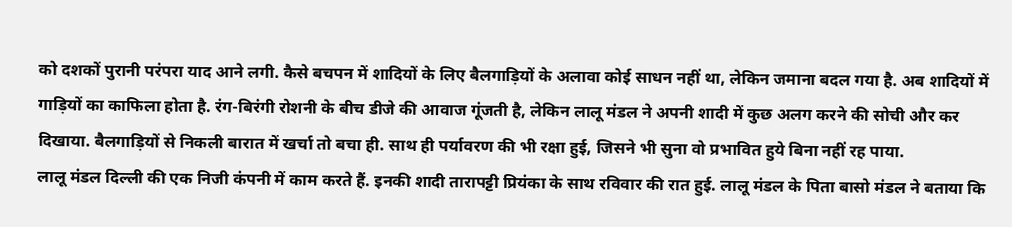को दशकों पुरानी परंपरा याद आने लगी. कैसे बचपन में शादियों के लिए बैलगाड़ियों के अलावा कोई साधन नहीं था, लेकिन जमाना बदल गया है. अब शादियों में गाड़ियों का काफिला होता है. रंग-बिरंगी रोशनी के बीच डीजे की आवाज गूंजती है, लेकिन लालू मंडल ने अपनी शादी में कुछ अलग करने की सोची और कर दिखाया. बैलगाड़ियों से निकली बारात में खर्चा तो बचा ही. साथ ही पर्यावरण की भी रक्षा हुई, जिसने भी सुना वो प्रभावित हुये बिना नहीं रह पाया.
लालू मंडल दिल्ली की एक निजी कंपनी में काम करते हैं. इनकी शादी तारापट्टी प्रियंका के साथ रविवार की रात हुई. लालू मंडल के पिता बासो मंडल ने बताया कि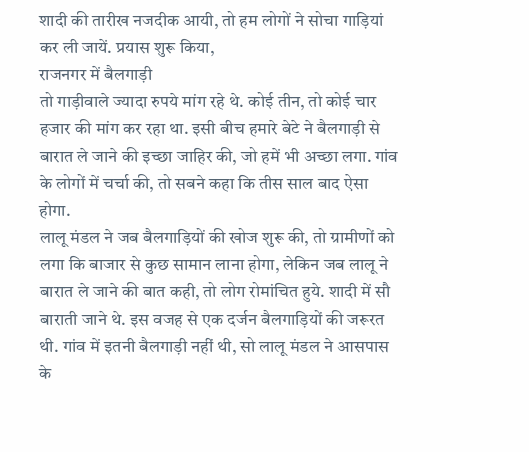शादी की तारीख नजदीक आयी, तो हम लोगों ने सोचा गाड़ियां कर ली जायें. प्रयास शुरू किया,
राजनगर में बैलगाड़ी
तो गाड़ीवाले ज्यादा रुपये मांग रहे थे. कोई तीन, तो कोई चार हजार की मांग कर रहा था. इसी बीच हमारे बेटे ने बैलगाड़ी से बारात ले जाने की इच्छा जाहिर की, जो हमें भी अच्छा लगा. गांव के लोगों में चर्चा की, तो सबने कहा कि तीस साल बाद ऐसा होगा.
लालू मंडल ने जब बैलगाड़ियों की खोज शुरू की, तो ग्रामीणों को लगा कि बाजार से कुछ सामान लाना होगा, लेकिन जब लालू ने बारात ले जाने की बात कही, तो लोग रोमांचित हुये. शादी में सौ बाराती जाने थे. इस वजह से एक दर्जन बैलगाड़ियों की जरूरत थी. गांव में इतनी बैलगाड़ी नहीं थी, सो लालू मंडल ने आसपास के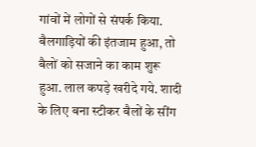गांवों में लोगों से संपर्क किया. बैलगाड़ियों की इंतजाम हुआ, तो बैलों को सजाने का काम शुरू हुआ. लाल कपड़े खरीदे गये. शादी के लिए बना स्टीकर बैलों के सींग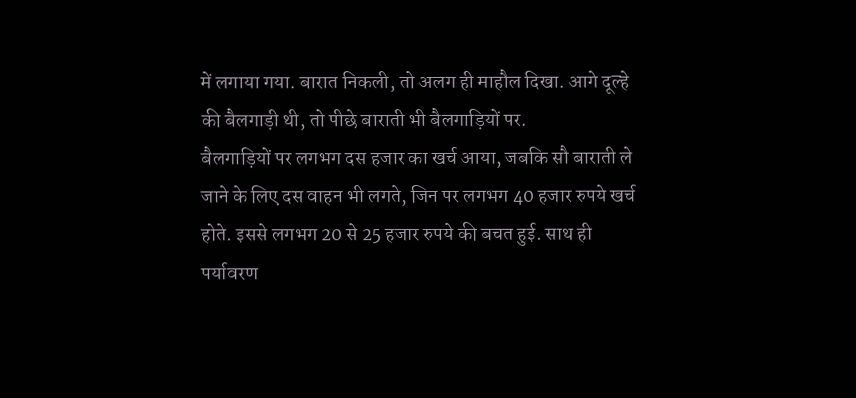में लगाया गया. बारात निकली, तो अलग ही माहौल दिखा. आगे दूल्हे की बैलगाड़ी थी, तो पीछे बाराती भी बैलगाड़ियों पर.
बैलगाड़ियों पर लगभग दस हजार का खर्च आया, जबकि सौ बाराती ले जाने के लिए दस वाहन भी लगते, जिन पर लगभग 40 हजार रुपये खर्च होते. इससे लगभग 20 से 25 हजार रुपये की बचत हुई. साथ ही पर्यावरण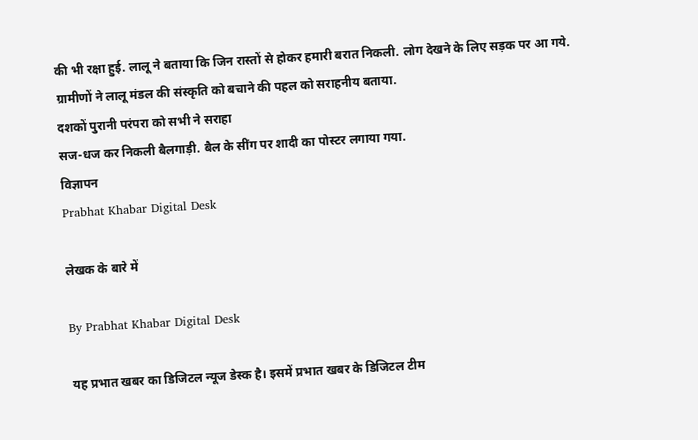की भी रक्षा हुई. लालू ने बताया कि जिन रास्तों से होकर हमारी बरात निकली. लोग देखने के लिए सड़क पर आ गये. ग्रामीणों ने लालू मंडल की संस्कृति को बचाने की पहल को सराहनीय बताया.
दशकों पुरानी परंपरा को सभी ने सराहा
सज-धज कर निकली बैलगाड़ी. बैल के सींग पर शादी का पोस्टर लगाया गया.
विज्ञापन
Prabhat Khabar Digital Desk

लेखक के बारे में

By Prabhat Khabar Digital Desk

यह प्रभात खबर का डिजिटल न्यूज डेस्क है। इसमें प्रभात खबर के डिजिटल टीम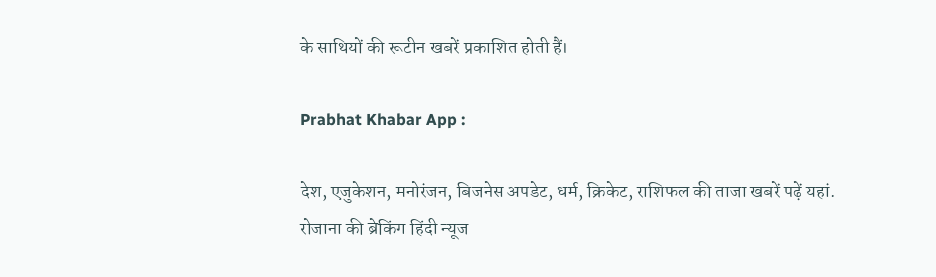के साथियों की रूटीन खबरें प्रकाशित होती हैं।

Prabhat Khabar App :

देश, एजुकेशन, मनोरंजन, बिजनेस अपडेट, धर्म, क्रिकेट, राशिफल की ताजा खबरें पढ़ें यहां. रोजाना की ब्रेकिंग हिंदी न्यूज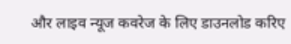और लाइव न्यूज कवरेज के लिए डाउनलोड करिए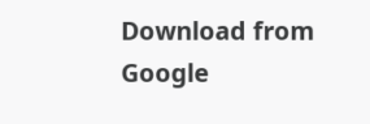Download from Google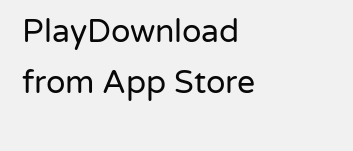PlayDownload from App Store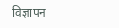विज्ञापन